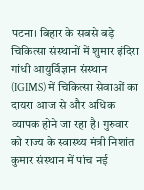पटना। बिहार के सबसे बड़े चिकित्सा संस्थानों में शुमार इंदिरा गांधी आयुर्विज्ञान संस्थान (IGIMS) में चिकित्सा सेवाओं का दायरा आज से और अधिक व्यापक होने जा रहा है। गुरुवार को राज्य के स्वास्थ्य मंत्री निशांत कुमार संस्थान में पांच नई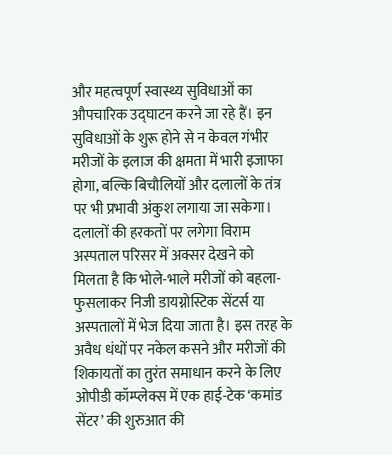और महत्वपूर्ण स्वास्थ्य सुविधाओं का औपचारिक उद्घाटन करने जा रहे हैं। इन सुविधाओं के शुरू होने से न केवल गंभीर मरीजों के इलाज की क्षमता में भारी इजाफा होगा, बल्कि बिचौलियों और दलालों के तंत्र पर भी प्रभावी अंकुश लगाया जा सकेगा।
दलालों की हरकतों पर लगेगा विराम
अस्पताल परिसर में अक्सर देखने को मिलता है कि भोले-भाले मरीजों को बहला-फुसलाकर निजी डायग्नोस्टिक सेंटर्स या अस्पतालों में भेज दिया जाता है। इस तरह के अवैध धंधों पर नकेल कसने और मरीजों की शिकायतों का तुरंत समाधान करने के लिए ओपीडी कॉम्प्लेक्स में एक हाई-टेक ‘कमांड सेंटर’ की शुरुआत की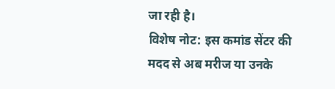जा रही है।
विशेष नोट: इस कमांड सेंटर की मदद से अब मरीज या उनके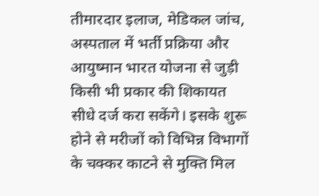तीमारदार इलाज, मेडिकल जांच, अस्पताल में भर्ती प्रक्रिया और आयुष्मान भारत योजना से जुड़ी किसी भी प्रकार की शिकायत सीधे दर्ज करा सकेंगे। इसके शुरू होने से मरीजों को विभिन्न विभागों के चक्कर काटने से मुक्ति मिल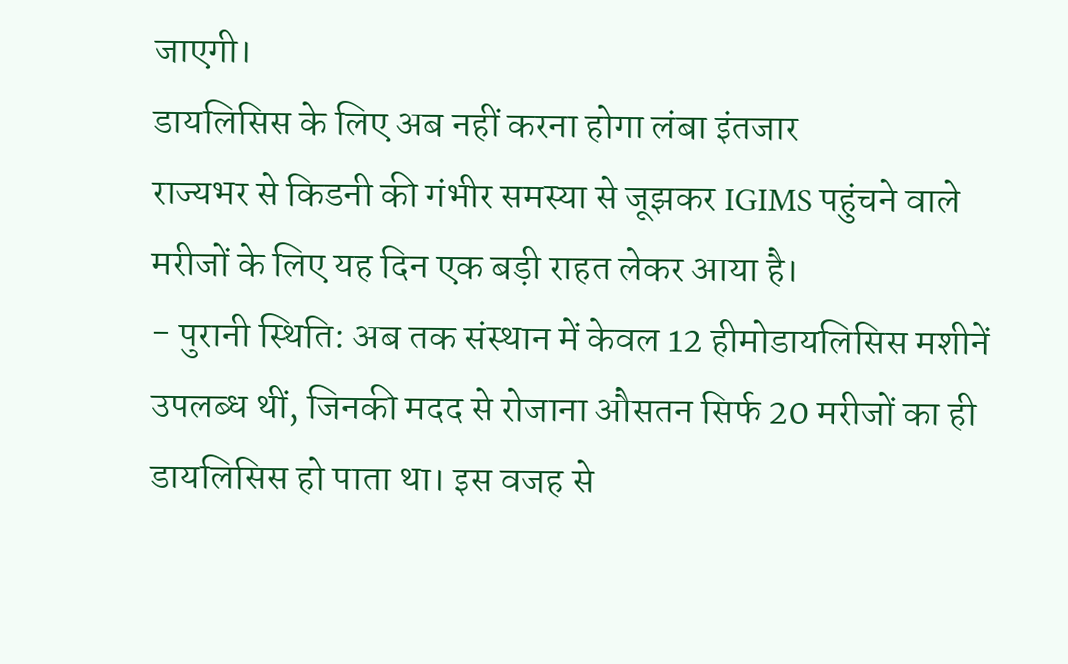जाएगी।
डायलिसिस के लिए अब नहीं करना होगा लंबा इंतजार
राज्यभर से किडनी की गंभीर समस्या से जूझकर IGIMS पहुंचने वाले मरीजों के लिए यह दिन एक बड़ी राहत लेकर आया है।
- पुरानी स्थिति: अब तक संस्थान में केवल 12 हीमोडायलिसिस मशीनें उपलब्ध थीं, जिनकी मदद से रोजाना औसतन सिर्फ 20 मरीजों का ही डायलिसिस हो पाता था। इस वजह से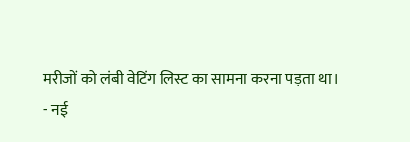मरीजों को लंबी वेटिंग लिस्ट का सामना करना पड़ता था।
- नई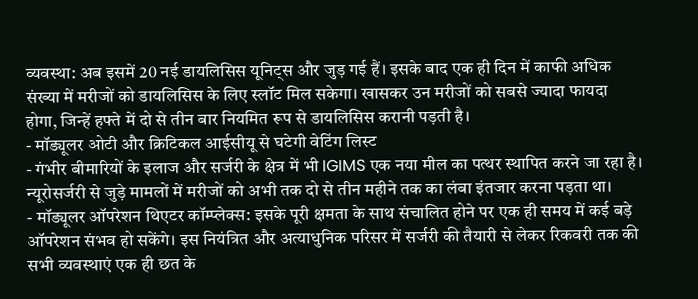व्यवस्था: अब इसमें 20 नई डायलिसिस यूनिट्स और जुड़ गई हैं। इसके बाद एक ही दिन में काफी अधिक संख्या में मरीजों को डायलिसिस के लिए स्लॉट मिल सकेगा। खासकर उन मरीजों को सबसे ज्यादा फायदा होगा, जिन्हें हफ्ते में दो से तीन बार नियमित रूप से डायलिसिस करानी पड़ती है।
- मॉड्यूलर ओटी और क्रिटिकल आईसीयू से घटेगी वेटिंग लिस्ट
- गंभीर बीमारियों के इलाज और सर्जरी के क्षेत्र में भी IGIMS एक नया मील का पत्थर स्थापित करने जा रहा है। न्यूरोसर्जरी से जुड़े मामलों में मरीजों को अभी तक दो से तीन महीने तक का लंबा इंतजार करना पड़ता था।
- मॉड्यूलर ऑपरेशन थिएटर कॉम्प्लेक्स: इसके पूरी क्षमता के साथ संचालित होने पर एक ही समय में कई बड़े ऑपरेशन संभव हो सकेंगे। इस नियंत्रित और अत्याधुनिक परिसर में सर्जरी की तैयारी से लेकर रिकवरी तक की सभी व्यवस्थाएं एक ही छत के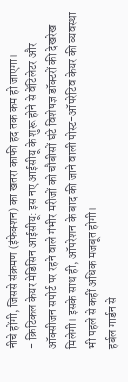नीचे होंगी, जिससे संक्रमण (इंफेक्शन) का खतरा काफी हद तक कम हो जाएगा।
- क्रिटिकल केयर मेडिसिन आईसीयू: इस नए आईसीयू के शुरू होने से वेंटिलेटर और ऑक्सीजन सपोर्ट पर रहने वाले गंभीर मरीजों को चौबीसों घंटे विशेषज्ञ डॉक्टरों की देखरेख मिलेगी। इसके साथ ही, ऑपरेशन के बाद की जाने वाली पोस्ट-ऑपरेटिव केयर की व्यवस्था भी पहले से कहीं अधिक मजबूत होगी।
हर्बल गार्डन से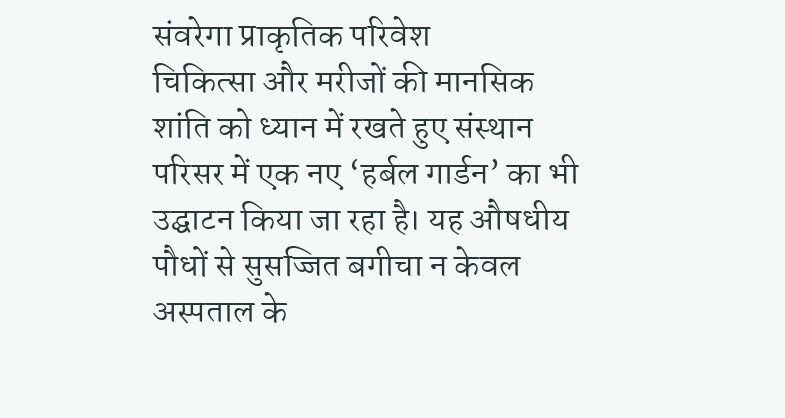संवरेगा प्राकृतिक परिवेश
चिकित्सा और मरीजों की मानसिक शांति को ध्यान में रखते हुए संस्थान परिसर में एक नए ‘हर्बल गार्डन’ का भी उद्घाटन किया जा रहा है। यह औषधीय पौधों से सुसज्जित बगीचा न केवल अस्पताल के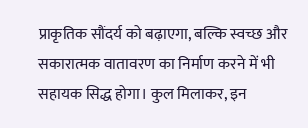प्राकृतिक सौंदर्य को बढ़ाएगा, बल्कि स्वच्छ और सकारात्मक वातावरण का निर्माण करने में भी सहायक सिद्ध होगा। कुल मिलाकर, इन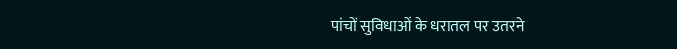पांचों सुविधाओं के धरातल पर उतरने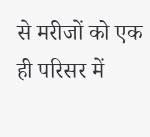से मरीजों को एक ही परिसर में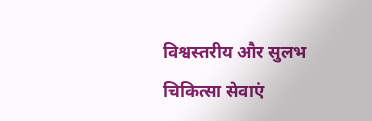विश्वस्तरीय और सुलभ चिकित्सा सेवाएं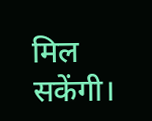मिल सकेंगी।